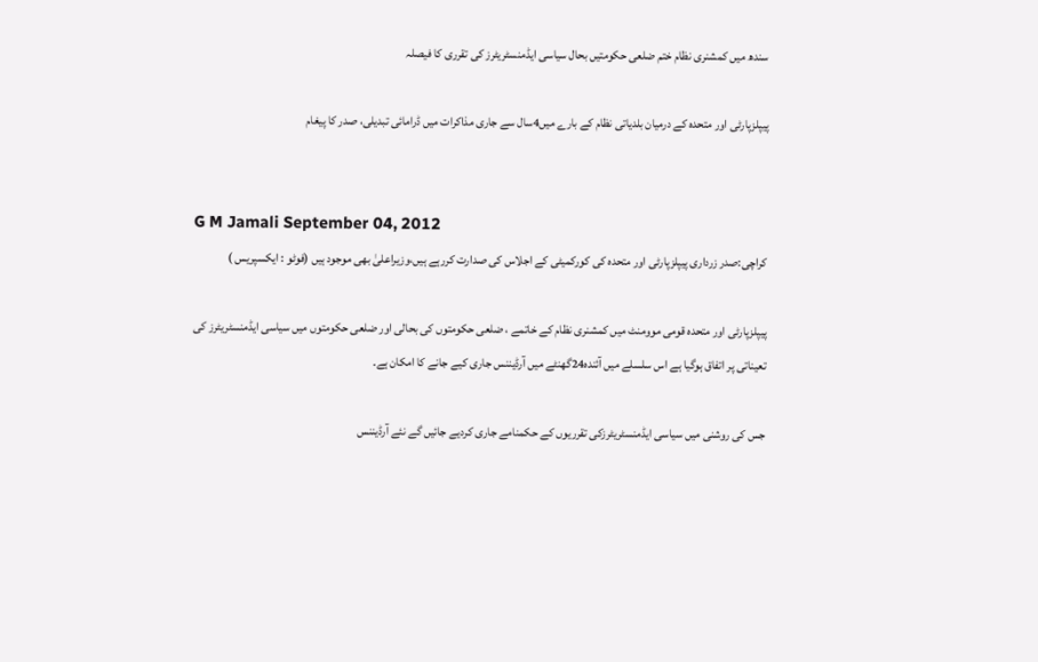سندھ میں کمشنری نظام ختم ضلعی حکومتیں بحال سیاسی ایڈمنسٹریٹرز کی تقرری کا فیصلہ

پیپلزپارٹی اور متحدہ کے درمیان بلدیاتی نظام کے بارے میں4سال سے جاری مذاکرات میں ڈرامائی تبدیلی، صدر کا پیغام


G M Jamali September 04, 2012
کراچی:صدر زرداری پیپلزپارٹی اور متحدہ کی کورکمیٹی کے اجلاس کی صدارت کررہے ہیں،وزیراعلیٰ بھی موجود ہیں (فوٹو : ایکسپریس )

پیپلزپارٹی اور متحدہ قومی موومنٹ میں کمشنری نظام کے خاتمے ، ضلعی حکومتوں کی بحالی اور ضلعی حکومتوں میں سیاسی ایڈمنسٹریٹرز کی تعیناتی پر اتفاق ہوگیا ہے اس سلسلے میں آئندہ24گھنٹے میں آرڈیننس جاری کیے جانے کا امکان ہے۔

جس کی روشنی میں سیاسی ایڈمنسٹریٹرزکی تقرریوں کے حکمنامے جاری کردیے جائیں گے نئے آرڈیننس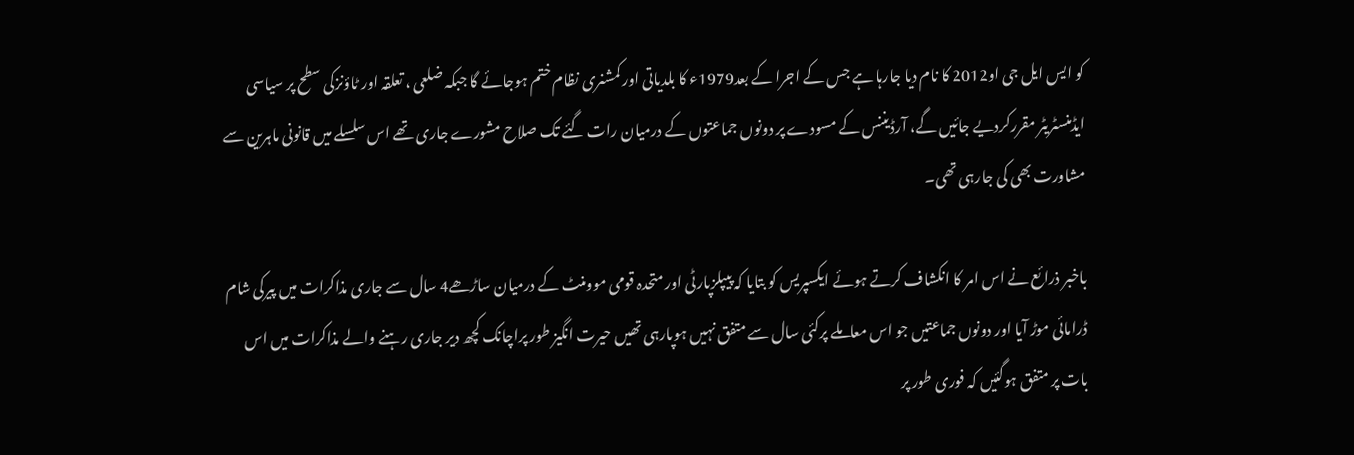کو ایس ایل جی او2012 کا نام دیا جارہا ہے جس کے اجرا کے بعد1979ء کا بلدیاتی اور کمشنری نظام ختم ہوجائے گا جبکہ ضلعی ، تعلقہ اور ٹاؤنزکی سطح پر سیاسی ایڈمنسٹریٹر مقررکردیے جائیں گے، آرڈیننس کے مسودے پر دونوں جماعتوں کے درمیان رات گئے تک صلاح مشورے جاری تھے اس سلسلے میں قانونی ماہرین سے مشاورت بھی کی جارہی تھی۔

باخبر ذرائع نے اس امر کا انکشاف کرتے ہوئے ایکسپریس کو بتایا کہ پیپلزپارٹی اور متحدہ قومی موومنٹ کے درمیان ساڑھے4 سال سے جاری مذاکرات میں پیرکی شام ڈرامائی موڑ آیا اور دونوں جماعتیں جو اس معاملے پرکئی سال سے متفق نہیں ہوپارہی تھیں حیرت انگیز طور پراچانک کچھ دیر جاری رہنے والے مذاکرات میں اس بات پر متفق ہوگئیں کہ فوری طور پر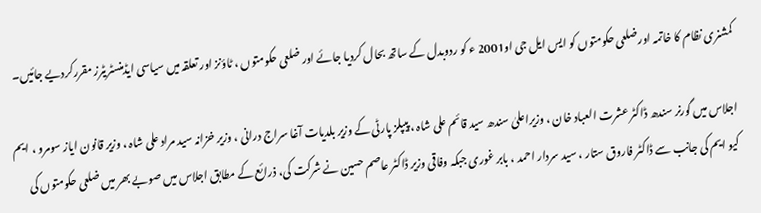کمشنری نظام کا خاتمہ اورضلعی حکومتوں کو ایس ایل جی او2001 ء کو ردوبدل کے ساتھ بحال کردیا جائے اور ضلعی حکومتوں ، ٹاؤنز اور تعلقہ میں سیاسی ایڈمنسٹریٹرز مقررکردیے جائیں۔

اجلاس میں گورنر سندھ ڈاکٹر عشرت العباد خان ، وزیراعلیٰ سندھ سید قائم علی شاہ ، پیپلز پارٹی کے وزیر بلدیات آغا سراج درانی ، وزیر خزانہ سید مراد علی شاہ ، وزیر قانون ایاز سومرو ، ایم کیو ایم کی جانب سے ڈاکٹر فاروق ستار ، سید سردار احمد ، بابر غوری جبکہ وفاقی وزیر ڈاکٹر عاصم حسین نے شرکت کی، ذرائع کے مطابق اجلاس میں صوبے بھر میں ضلعی حکومتوں کی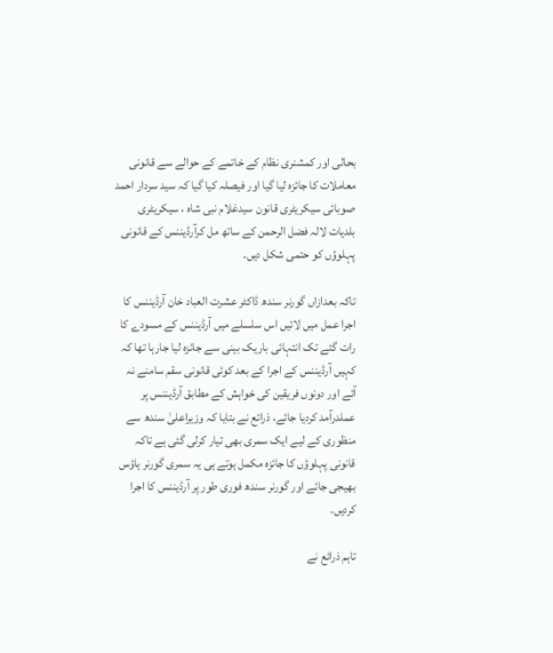بحالی اور کمشنری نظام کے خاتمے کے حوالے سے قانونی معاملات کا جائزہ لیا گیا اور فیصلہ کیا گیا کہ سید سردار احمد صوبائی سیکریٹری قانون سیدغلام نبی شاہ ، سیکریٹری بلدیات لالہ فضل الرحمن کے ساتھ مل کرآرڈیننس کے قانونی پہلوؤں کو حتمی شکل دیں۔

تاکہ بعدازاں گورنر سندھ ڈاکٹر عشرت العباد خان آرڈیننس کا اجرا عمل میں لائیں اس سلسلے میں آرڈیننس کے مسودے کا رات گئے تک انتہائی باریک بینی سے جائزہ لیا جارہا تھا کہ کہیں آرڈیننس کے اجرا کے بعد کوئی قانونی سقم سامنے نہ آئے اور دونوں فریقین کی خواہش کے مطابق آرڈیننس پر عملدرآمد کردیا جائے، ذرائع نے بتایا کہ وزیراعلیٰ سندھ سے منظوری کے لیے ایک سمری بھی تیار کرلی گئی ہے تاکہ قانونی پہلوؤں کا جائزہ مکمل ہوتے ہی یہ سمری گورنر ہاؤس بھیجی جائے اور گورنر سندھ فوری طور پر آرڈیننس کا اجرا کردیں۔

تاہم ذرائع نے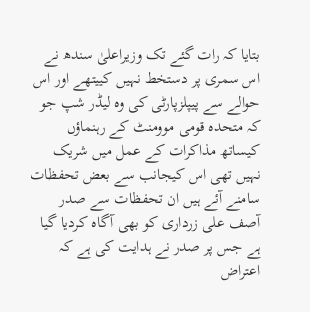بتایا کہ رات گئے تک وزیراعلیٰ سندھ نے اس سمری پر دستخط نہیں کییتھے اور اس حوالے سے پیپلزپارٹی کی وہ لیڈر شپ جو کہ متحدہ قومی موومنٹ کے رہنماؤں کیساتھ مذاکرات کے عمل میں شریک نہیں تھی اس کیجانب سے بعض تحفظات سامنے آئے ہیں ان تحفظات سے صدر آصف علی زرداری کو بھی آگاہ کردیا گیا ہے جس پر صدر نے ہدایت کی ہے کہ اعتراض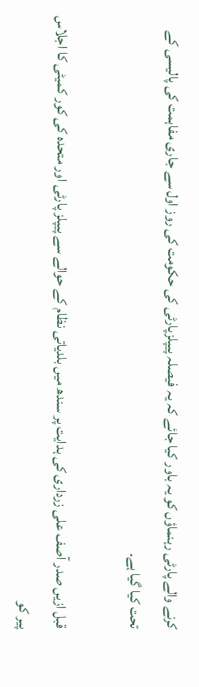کرنے والے پارٹی رہنماؤں کو یہ باور کیا جائے کہ یہ فیصلہ پیپلزپارٹی کی حکومت کی روز اول سے جاری مفاہمت کی پالیسی کے تحت کیا گیا ہے۔

قبل ازیں صدر آصف علی زرداری کی ہدایت پر سندھ میں بلدیاتی نظام کے حوالے سے پیپلز پارٹی اور متحدہ کی کور کمیٹی کا اجلاس پیر کو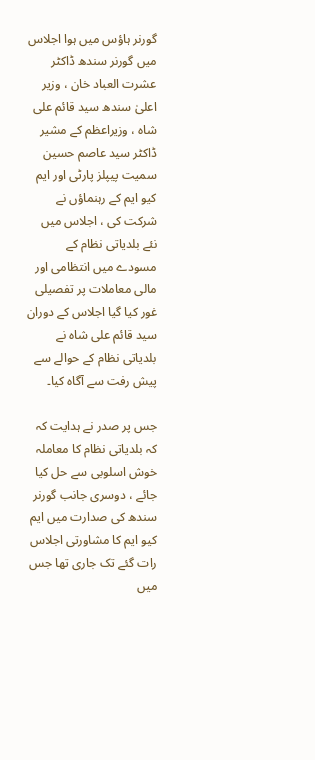گورنر ہاؤس میں ہوا اجلاس میں گورنر سندھ ڈاکٹر عشرت العباد خان ، وزیر اعلیٰ سندھ سید قائم علی شاہ ، وزیراعظم کے مشیر ڈاکٹر سید عاصم حسین سمیت پیپلز پارٹی اور ایم کیو ایم کے رہنماؤں نے شرکت کی ، اجلاس میں نئے بلدیاتی نظام کے مسودے میں انتظامی اور مالی معاملات پر تفصیلی غور کیا گیا اجلاس کے دوران سید قائم علی شاہ نے بلدیاتی نظام کے حوالے سے پیش رفت سے آگاہ کیا۔

جس پر صدر نے ہدایت کہ کہ بلدیاتی نظام کا معاملہ خوش اسلوبی سے حل کیا جائے ، دوسری جانب گورنر سندھ کی صدارت میں ایم کیو ایم کا مشاورتی اجلاس رات گئے تک جاری تھا جس میں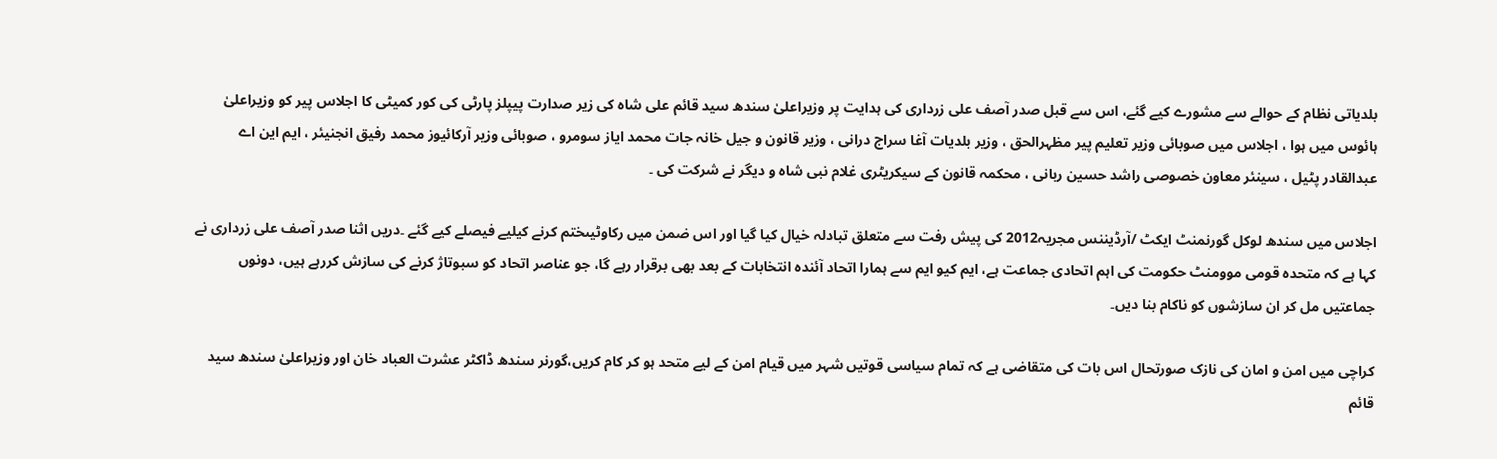بلدیاتی نظام کے حوالے سے مشورے کیے گئے، اس سے قبل صدر آصف علی زرداری کی ہدایت پر وزیراعلیٰ سندھ سید قائم علی شاہ کی زیر صدارت پیپلز پارٹی کی کور کمیٹی کا اجلاس پیر کو وزیراعلیٰ ہائوس میں ہوا ، اجلاس میں صوبائی وزیر تعلیم پیر مظہرالحق ، وزیر بلدیات آغا سراج درانی ، وزیر قانون و جیل خانہ جات محمد ایاز سومرو ، صوبائی وزیر آرکائیوز محمد رفیق انجنیئر ، ایم این اے عبدالقادر پٹیل ، سینئر معاون خصوصی راشد حسین ربانی ، محکمہ قانون کے سیکریٹری غلام نبی شاہ و دیگر نے شرکت کی ۔

اجلاس میں سندھ لوکل گورنمنٹ ایکٹ /آرڈیننس مجریہ2012 کی پیش رفت سے متعلق تبادلہ خیال کیا گیا اور اس ضمن میں رکاوٹیںختم کرنے کیلیے فیصلے کیے گئے ۔دریں اثنا صدر آصف علی زرداری نے کہا ہے کہ متحدہ قومی موومنٹ حکومت کی اہم اتحادی جماعت ہے، ایم کیو ایم سے ہمارا اتحاد آئندہ انتخابات کے بعد بھی برقرار رہے گا، جو عناصر اتحاد کو سبوتاژ کرنے کی سازش کررہے ہیں، دونوں جماعتیں مل کر ان سازشوں کو ناکام بنا دیں۔

کراچی میں امن و امان کی نازک صورتحال اس بات کی متقاضی ہے کہ تمام سیاسی قوتیں شہر میں قیام امن کے لیے متحد ہو کر کام کریں،گورنر سندھ ڈاکٹر عشرت العباد خان اور وزیراعلیٰ سندھ سید قائم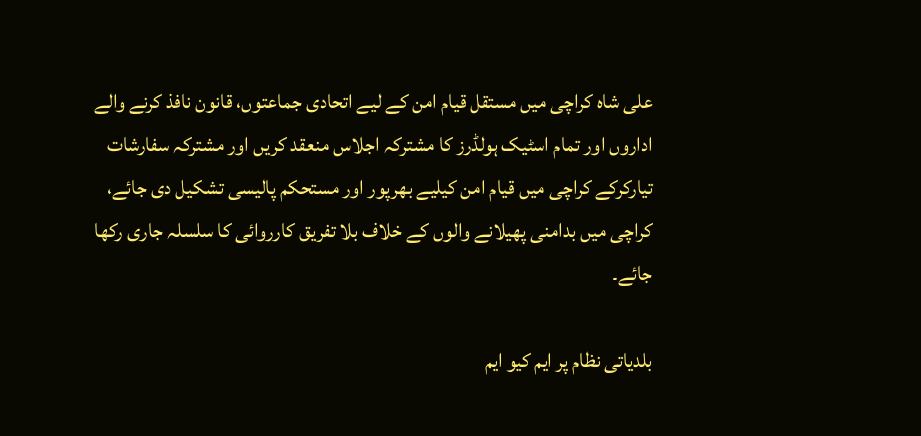علی شاہ کراچی میں مستقل قیام امن کے لیے اتحادی جماعتوں، قانون نافذ کرنے والے اداروں اور تمام اسٹیک ہولڈرز کا مشترکہ اجلاس منعقد کریں اور مشترکہ سفارشات تیارکرکے کراچی میں قیام امن کیلیے بھرپور اور مستحکم پالیسی تشکیل دی جائے، کراچی میں بدامنی پھیلانے والوں کے خلاف بلا تفریق کارروائی کا سلسلہ جاری رکھا جائے۔

بلدیاتی نظام پر ایم کیو ایم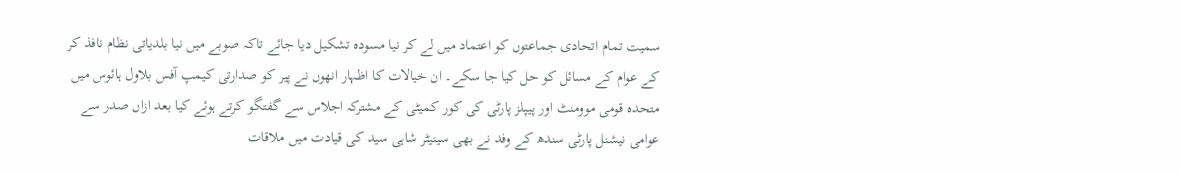سمیت تمام اتحادی جماعتوں کو اعتماد میں لے کر نیا مسودہ تشکیل دیا جائے تاکہ صوبے میں نیا بلدیاتی نظام نافذ کر کے عوام کے مسائل کو حل کیا جا سکے۔ ان خیالات کا اظہار انھوں نے پیر کو صدارتی کیمپ آفس بلاول ہائوس میں متحدہ قومی موومنٹ اور پیپلز پارٹی کی کور کمیٹی کے مشترکہ اجلاس سے گفتگو کرتے ہوئے کیا بعد ازاں صدر سے عوامی نیشنل پارٹی سندھ کے وفد نے بھی سینیٹر شاہی سید کی قیادت میں ملاقات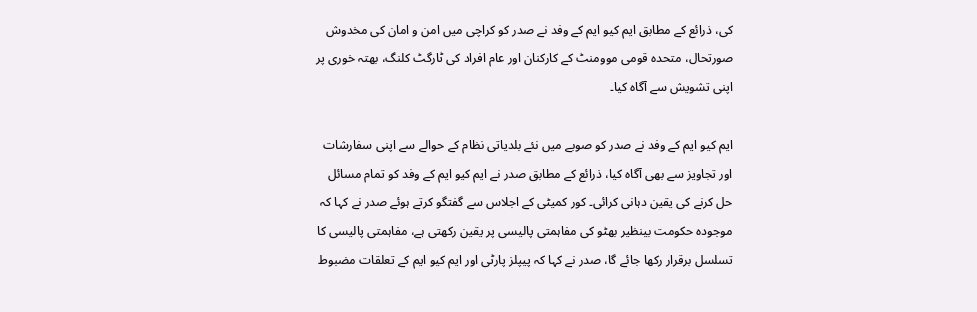کی، ذرائع کے مطابق ایم کیو ایم کے وفد نے صدر کو کراچی میں امن و امان کی مخدوش صورتحال، متحدہ قومی موومنٹ کے کارکنان اور عام افراد کی ٹارگٹ کلنگ، بھتہ خوری پر اپنی تشویش سے آگاہ کیا۔

ایم کیو ایم کے وفد نے صدر کو صوبے میں نئے بلدیاتی نظام کے حوالے سے اپنی سفارشات اور تجاویز سے بھی آگاہ کیا، ذرائع کے مطابق صدر نے ایم کیو ایم کے وفد کو تمام مسائل حل کرنے کی یقین دہانی کرائی۔ کور کمیٹی کے اجلاس سے گفتگو کرتے ہوئے صدر نے کہا کہ موجودہ حکومت بینظیر بھٹو کی مفاہمتی پالیسی پر یقین رکھتی ہے، مفاہمتی پالیسی کا تسلسل برقرار رکھا جائے گا، صدر نے کہا کہ پیپلز پارٹی اور ایم کیو ایم کے تعلقات مضبوط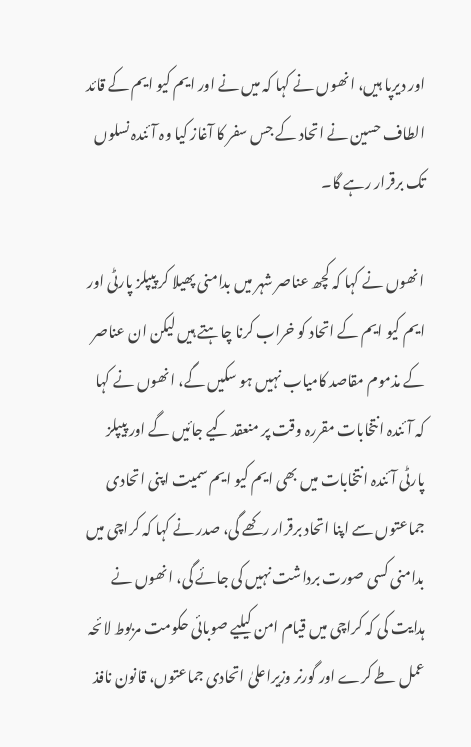اور دیرپا ہیں، انھوں نے کہا کہ میں نے اور ایم کیو ایم کے قائد الطاف حسین نے اتحاد کے جس سفر کا آغاز کیا وہ آئندہ نسلوں تک برقرار رہے گا۔

انھوں نے کہا کہ کچھ عناصر شہر میں بدامنی پھیلا کر پیپلز پارٹی اور ایم کیو ایم کے اتحاد کو خراب کرنا چاہتے ہیں لیکن ان عناصر کے مذموم مقاصد کامیاب نہیں ہو سکیں گے، انھوں نے کہا کہ آئندہ انتخابات مقررہ وقت پر منعقد کیے جائیں گے اور پیپلز پارٹی آئندہ انتخابات میں بھی ایم کیو ایم سمیت اپنی اتحادی جماعتوں سے اپنا اتحاد برقرار رکھے گی، صدر نے کہا کہ کراچی میں بدامنی کسی صورت برداشت نہیں کی جائے گی، انھوں نے ہدایت کی کہ کراچی میں قیام امن کیلیے صوبائی حکومت مربوط لائحہ عمل طے کرے اور گورنر وزیراعلیٰ اتحادی جماعتوں، قانون نافذ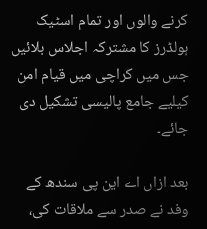کرنے والوں اور تمام اسٹیک ہولڈرز کا مشترکہ اجلاس بلائیں جس میں کراچی میں قیام امن کیلیے جامع پالیسی تشکیل دی جائے۔

بعد ازاں اے این پی سندھ کے وفد نے صدر سے ملاقات کی،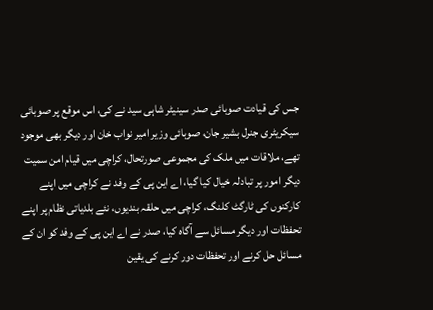جس کی قیادت صوبائی صدر سینیٹر شاہی سید نے کی، اس موقع پر صوبائی سیکریٹری جنرل بشیر جان، صوبائی وزیر امیر نواب خان اور دیگر بھی موجود تھے، ملاقات میں ملک کی مجموعی صورتحال، کراچی میں قیام امن سمیت دیگر امور پر تبادلہ خیال کیا گیا، اے این پی کے وفد نے کراچی میں اپنے کارکنوں کی ٹارگٹ کلنگ، کراچی میں حلقہ بندیوں، نئے بلدیاتی نظام پر اپنے تحفظات اور دیگر مسائل سے آگاہ کیا، صدر نے اے این پی کے وفد کو ان کے مسائل حل کرنے اور تحفظات دور کرنے کی یقین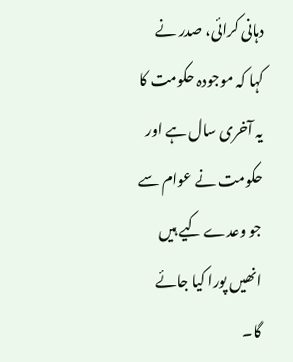دہانی کرائی، صدر نے کہا کہ موجودہ حکومت کا یہ آخری سال ہے اور حکومت نے عوام سے جو وعدے کیے ہیں انھیں پورا کیا جائے گا۔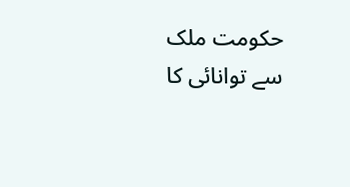حکومت ملک سے توانائی کا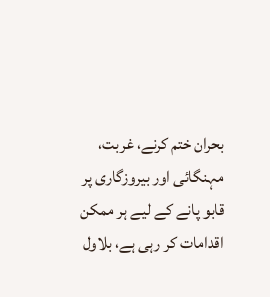بحران ختم کرنے، غربت، مہنگائی اور بیروزگاری پر قابو پانے کے لیے ہر ممکن اقدامات کر رہی ہے، بلاول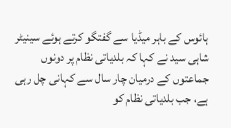ہائوس کے باہر میڈیا سے گفتگو کرتے ہوئے سینیٹر شاہی سید نے کہا کہ بلدیاتی نظام پر دونوں جماعتوں کے درمیان چار سال سے کہانی چل رہی ہے، جب بلدیاتی نظام کو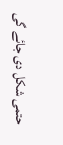حتمی شکل دی جائے گی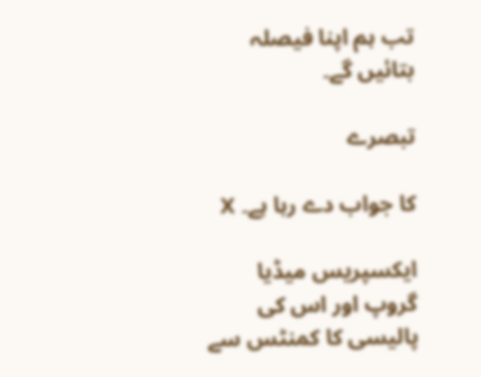تب ہم اپنا فیصلہ بتائیں گے۔

تبصرے

کا جواب دے رہا ہے۔ X

ایکسپریس میڈیا گروپ اور اس کی پالیسی کا کمنٹس سے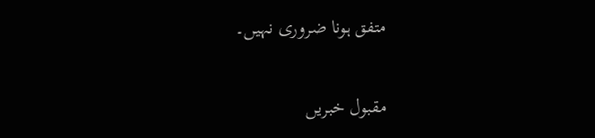متفق ہونا ضروری نہیں۔

مقبول خبریں